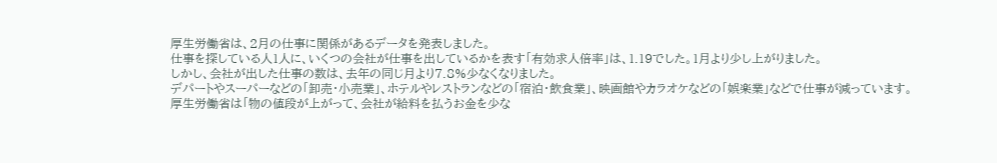厚生労働省は、2月の仕事に関係があるデータを発表しました。
仕事を探している人1人に、いくつの会社が仕事を出しているかを表す「有効求人倍率」は、1.19でした。1月より少し上がりました。
しかし、会社が出した仕事の数は、去年の同じ月より7.8%少なくなりました。
デパートやスーパーなどの「卸売・小売業」、ホテルやレストランなどの「宿泊・飲食業」、映画館やカラオケなどの「娯楽業」などで仕事が減っています。
厚生労働省は「物の値段が上がって、会社が給料を払うお金を少な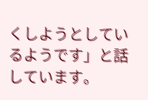くしようとしているようです」と話しています。